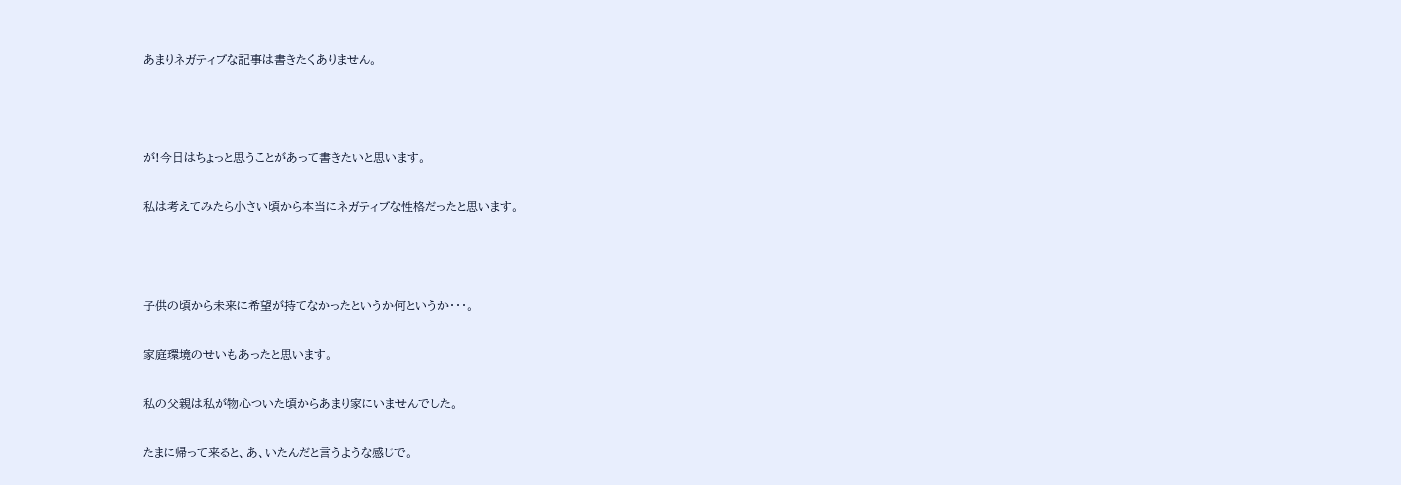あまりネガティブな記事は書きたくありません。



が!今日はちょっと思うことがあって書きたいと思います。

私は考えてみたら小さい頃から本当にネガティブな性格だったと思います。



子供の頃から未来に希望が持てなかったというか何というか・・・。

家庭環境のせいもあったと思います。

私の父親は私が物心ついた頃からあまり家にいませんでした。

たまに帰って来ると、あ、いたんだと言うような感じで。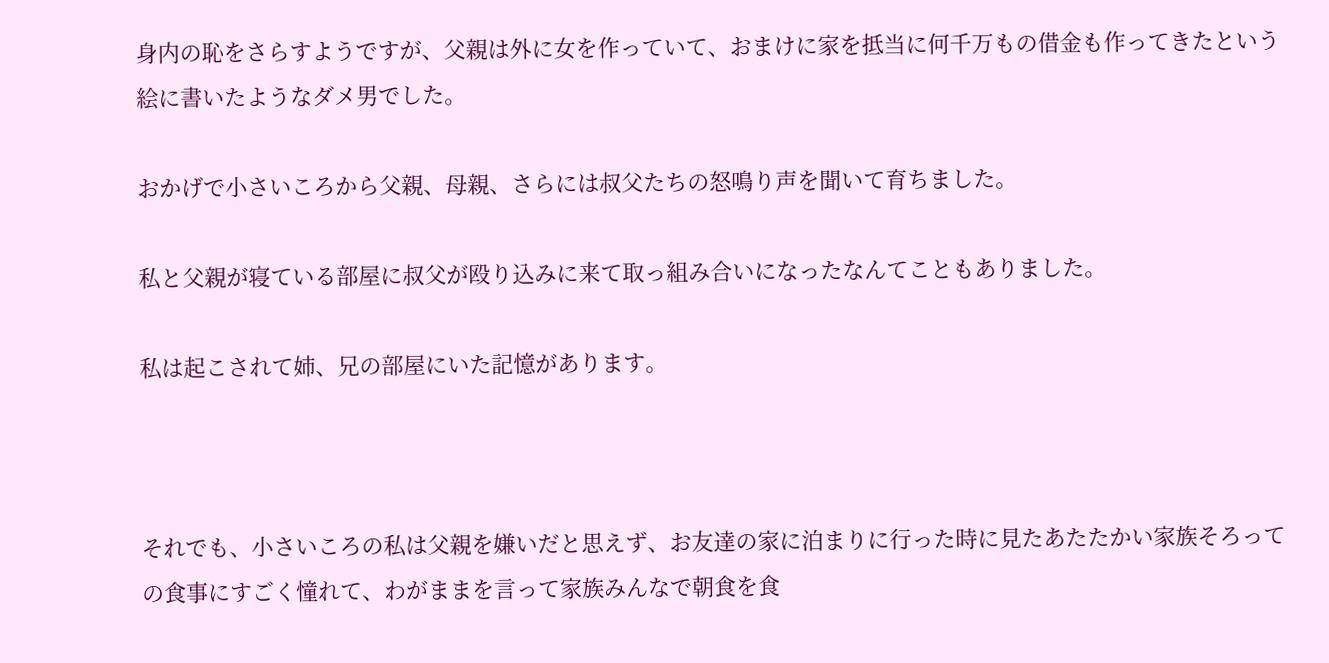身内の恥をさらすようですが、父親は外に女を作っていて、おまけに家を抵当に何千万もの借金も作ってきたという絵に書いたようなダメ男でした。

おかげで小さいころから父親、母親、さらには叔父たちの怒鳴り声を聞いて育ちました。

私と父親が寝ている部屋に叔父が殴り込みに来て取っ組み合いになったなんてこともありました。

私は起こされて姉、兄の部屋にいた記憶があります。



それでも、小さいころの私は父親を嫌いだと思えず、お友達の家に泊まりに行った時に見たあたたかい家族そろっての食事にすごく憧れて、わがままを言って家族みんなで朝食を食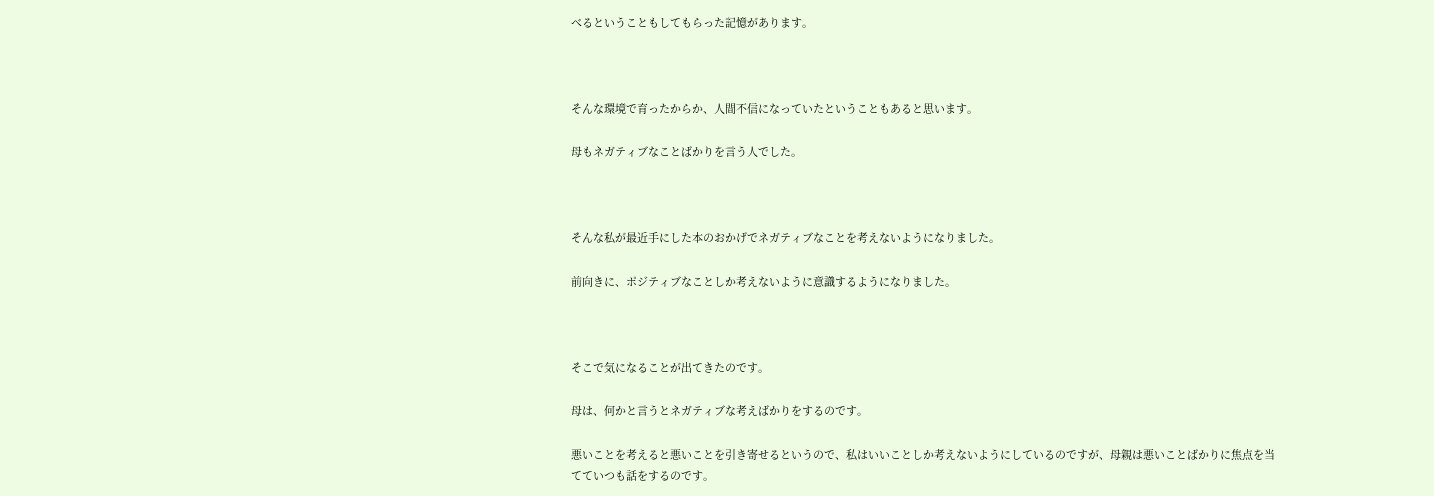べるということもしてもらった記憶があります。



そんな環境で育ったからか、人間不信になっていたということもあると思います。

母もネガティブなことばかりを言う人でした。



そんな私が最近手にした本のおかげでネガティブなことを考えないようになりました。

前向きに、ポジティブなことしか考えないように意識するようになりました。



そこで気になることが出てきたのです。

母は、何かと言うとネガティブな考えばかりをするのです。

悪いことを考えると悪いことを引き寄せるというので、私はいいことしか考えないようにしているのですが、母親は悪いことばかりに焦点を当てていつも話をするのです。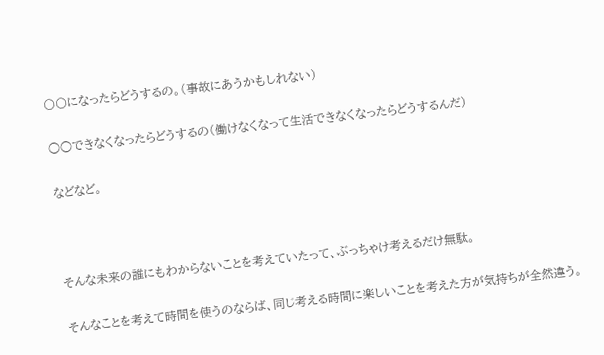〇〇になったらどうするの。(事故にあうかもしれない)

○○できなくなったらどうするの(働けなくなって生活できなくなったらどうするんだ)

などなど。



そんな未来の誰にもわからないことを考えていたって、ぶっちゃけ考えるだけ無駄。

そんなことを考えて時間を使うのならば、同じ考える時間に楽しいことを考えた方が気持ちが全然違う。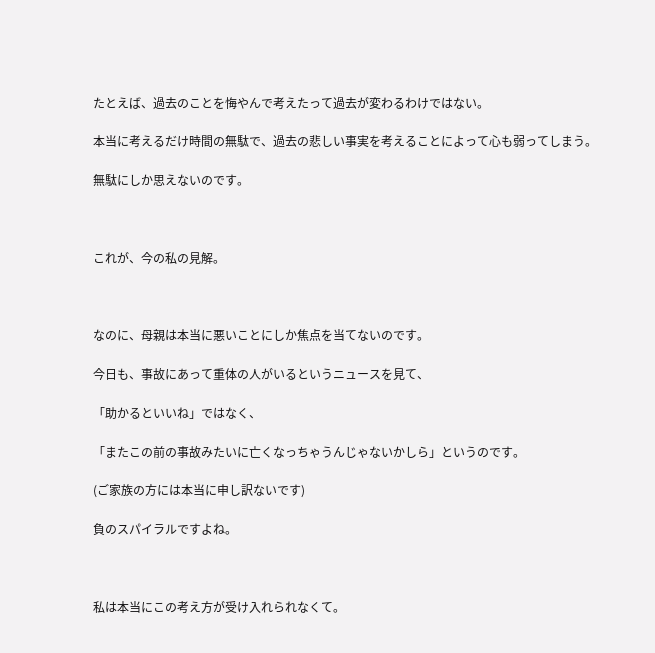たとえば、過去のことを悔やんで考えたって過去が変わるわけではない。

本当に考えるだけ時間の無駄で、過去の悲しい事実を考えることによって心も弱ってしまう。

無駄にしか思えないのです。



これが、今の私の見解。



なのに、母親は本当に悪いことにしか焦点を当てないのです。

今日も、事故にあって重体の人がいるというニュースを見て、

「助かるといいね」ではなく、

「またこの前の事故みたいに亡くなっちゃうんじゃないかしら」というのです。

(ご家族の方には本当に申し訳ないです)

負のスパイラルですよね。



私は本当にこの考え方が受け入れられなくて。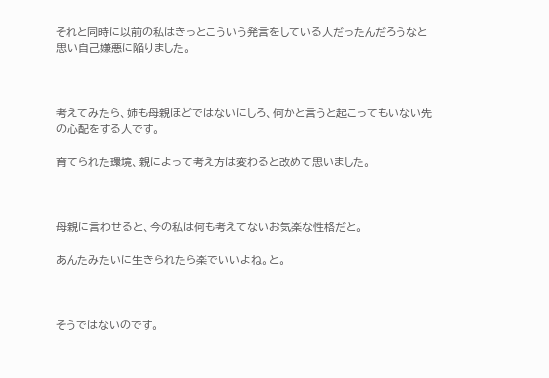それと同時に以前の私はきっとこういう発言をしている人だったんだろうなと思い自己嫌悪に陥りました。



考えてみたら、姉も母親ほどではないにしろ、何かと言うと起こってもいない先の心配をする人です。

育てられた環境、親によって考え方は変わると改めて思いました。



母親に言わせると、今の私は何も考えてないお気楽な性格だと。

あんたみたいに生きられたら楽でいいよね。と。



そうではないのです。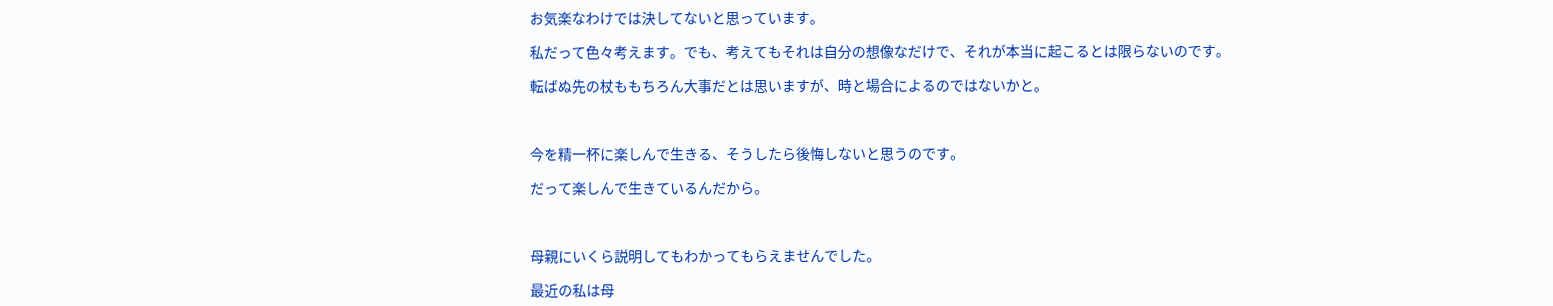お気楽なわけでは決してないと思っています。

私だって色々考えます。でも、考えてもそれは自分の想像なだけで、それが本当に起こるとは限らないのです。

転ばぬ先の杖ももちろん大事だとは思いますが、時と場合によるのではないかと。



今を精一杯に楽しんで生きる、そうしたら後悔しないと思うのです。

だって楽しんで生きているんだから。



母親にいくら説明してもわかってもらえませんでした。

最近の私は母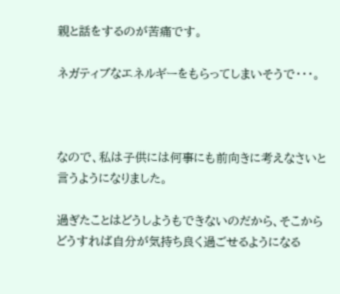親と話をするのが苦痛です。

ネガティブなエネルギーをもらってしまいそうで・・・。



なので、私は子供には何事にも前向きに考えなさいと言うようになりました。

過ぎたことはどうしようもできないのだから、そこからどうすれば自分が気持ち良く過ごせるようになる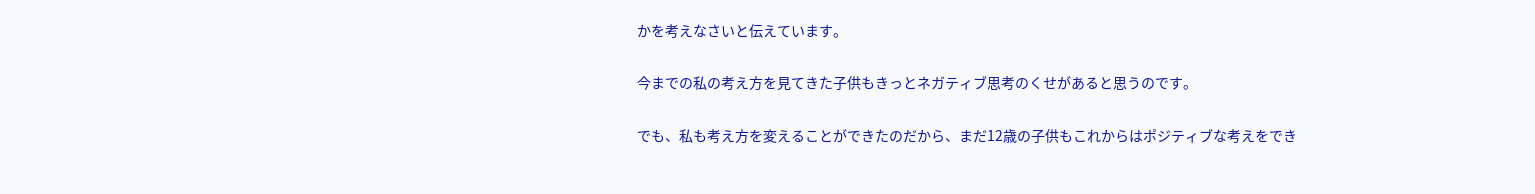かを考えなさいと伝えています。

今までの私の考え方を見てきた子供もきっとネガティブ思考のくせがあると思うのです。

でも、私も考え方を変えることができたのだから、まだ12歳の子供もこれからはポジティブな考えをでき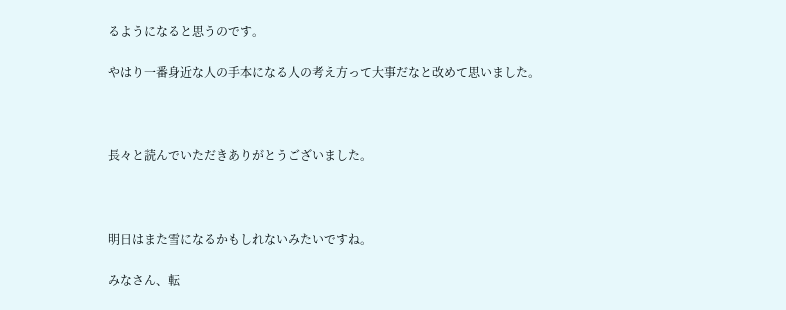るようになると思うのです。

やはり一番身近な人の手本になる人の考え方って大事だなと改めて思いました。



長々と読んでいただきありがとうございました。



明日はまた雪になるかもしれないみたいですね。

みなさん、転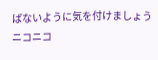ばないように気を付けましょうニコニコ